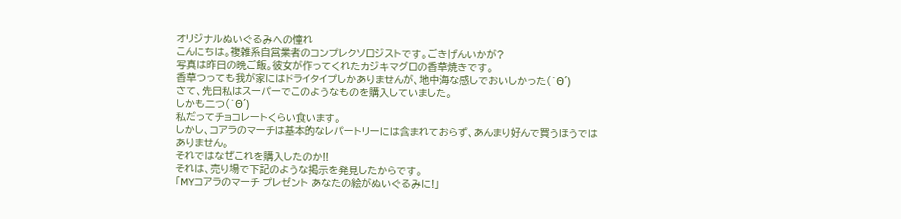オリジナルぬいぐるみへの憧れ
こんにちは。複雑系自営業者のコンプレクソロジストです。ごきげんいかが?
写真は昨日の晩ご飯。彼女が作ってくれたカジキマグロの香草焼きです。
香草つっても我が家にはドライタイプしかありませんが、地中海な感しでおいしかった(`Θ´)
さて、先日私はスーパーでこのようなものを購入していました。
しかも二つ(`Θ´)
私だってチョコレートくらい食います。
しかし、コアラのマーチは基本的なレパートリーには含まれておらず、あんまり好んで買うほうではありません。
それではなぜこれを購入したのか!!
それは、売り場で下記のような掲示を発見したからです。
「MYコアラのマーチ プレゼント あなたの絵がぬいぐるみに!」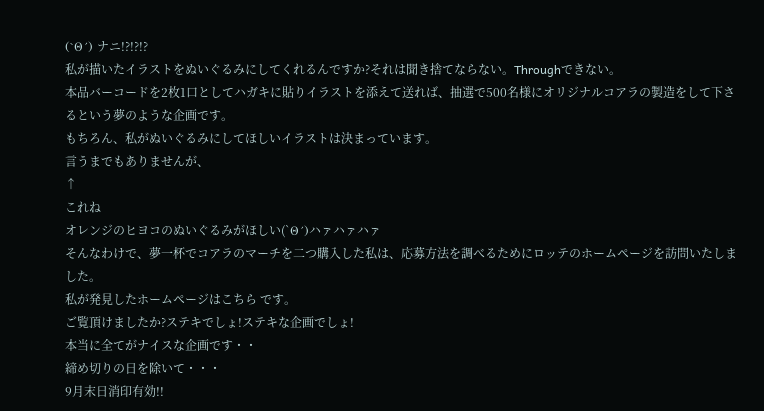(`Θ´) ナニ!?!?!?
私が描いたイラストをぬいぐるみにしてくれるんですか?それは聞き捨てならない。Throughできない。
本品バーコードを2枚1口としてハガキに貼りイラストを添えて送れば、抽選で500名様にオリジナルコアラの製造をして下さるという夢のような企画です。
もちろん、私がぬいぐるみにしてほしいイラストは決まっています。
言うまでもありませんが、
↑
これね
オレンジのヒヨコのぬいぐるみがほしい(`Θ´)ハァハァハァ
そんなわけで、夢一杯でコアラのマーチを二つ購入した私は、応募方法を調べるためにロッテのホームページを訪問いたしました。
私が発見したホームページはこちら です。
ご覧頂けましたか?ステキでしょ!ステキな企画でしょ!
本当に全てがナイスな企画です・・
締め切りの日を除いて・・・
9月末日消印有効!!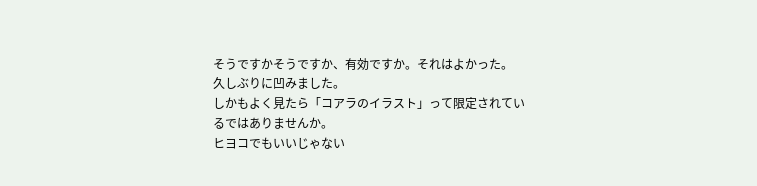そうですかそうですか、有効ですか。それはよかった。
久しぶりに凹みました。
しかもよく見たら「コアラのイラスト」って限定されているではありませんか。
ヒヨコでもいいじゃない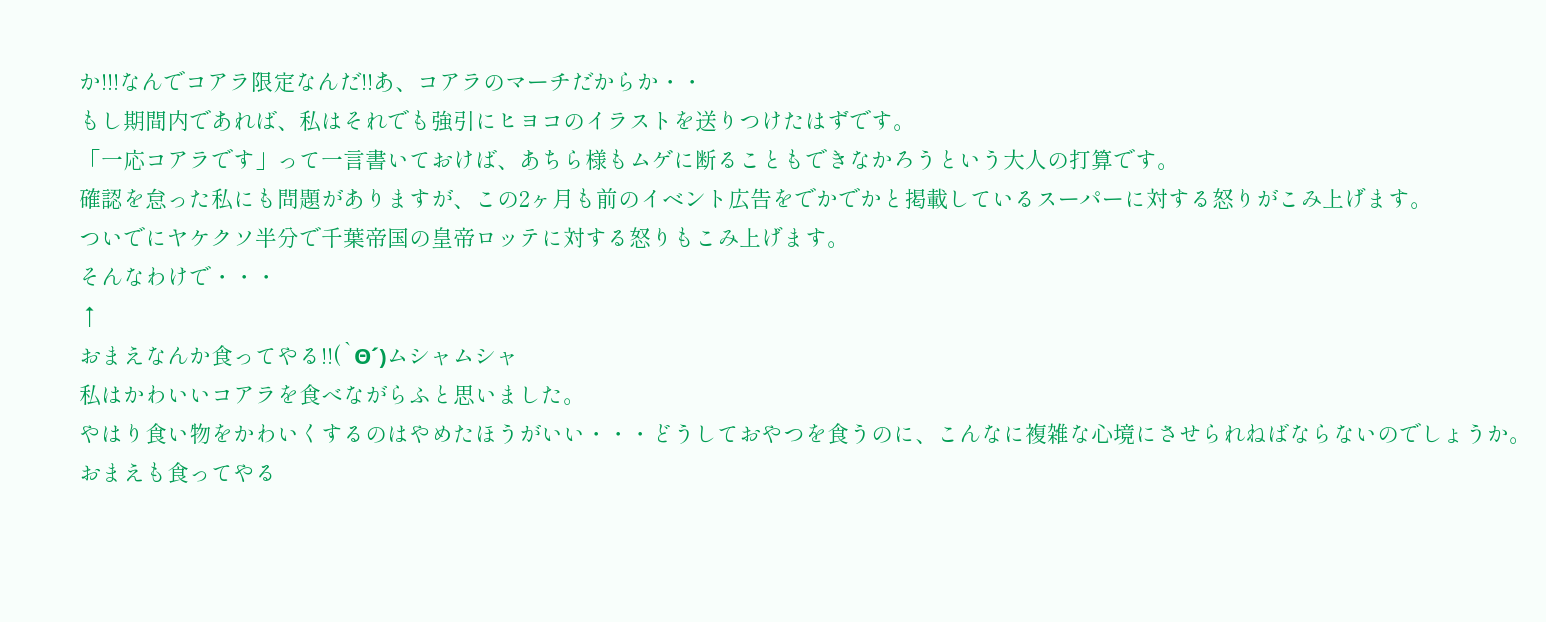か!!!なんでコアラ限定なんだ!!あ、コアラのマーチだからか・・
もし期間内であれば、私はそれでも強引にヒヨコのイラストを送りつけたはずです。
「一応コアラです」って一言書いておけば、あちら様もムゲに断ることもできなかろうという大人の打算です。
確認を怠った私にも問題がありますが、この2ヶ月も前のイベント広告をでかでかと掲載しているスーパーに対する怒りがこみ上げます。
ついでにヤケクソ半分で千葉帝国の皇帝ロッテに対する怒りもこみ上げます。
そんなわけで・・・
↑
おまえなんか食ってやる!!(`Θ´)ムシャムシャ
私はかわいいコアラを食べながらふと思いました。
やはり食い物をかわいくするのはやめたほうがいい・・・どうしておやつを食うのに、こんなに複雑な心境にさせられねばならないのでしょうか。
おまえも食ってやる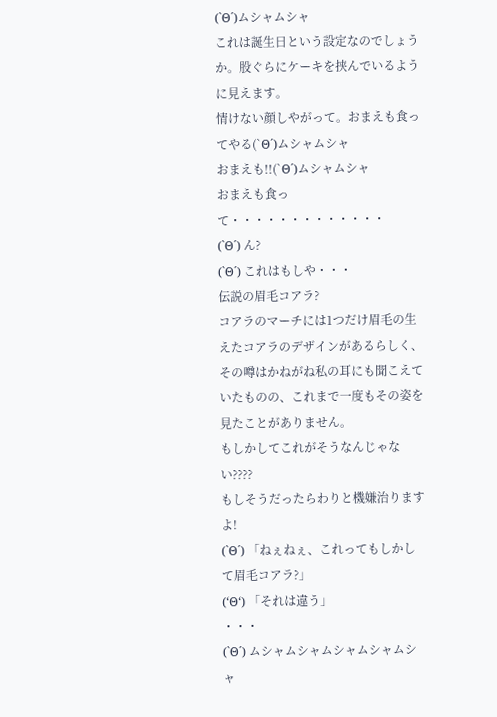(`Θ´)ムシャムシャ
これは誕生日という設定なのでしょうか。股ぐらにケーキを挟んでいるように見えます。
情けない顔しやがって。おまえも食ってやる(`Θ´)ムシャムシャ
おまえも!!(`Θ´)ムシャムシャ
おまえも食って・・・・・・・・・・・・・
(`Θ´) ん?
(`Θ´) これはもしや・・・
伝説の眉毛コアラ?
コアラのマーチには1つだけ眉毛の生えたコアラのデザインがあるらしく、その噂はかねがね私の耳にも聞こえていたものの、これまで一度もその姿を見たことがありません。
もしかしてこれがそうなんじゃない????
もしそうだったらわりと機嫌治りますよ!
(`Θ´) 「ねぇねぇ、これってもしかして眉毛コアラ?」
(‘Θ‘) 「それは違う」
・・・
(`Θ´) ムシャムシャムシャムシャムシャ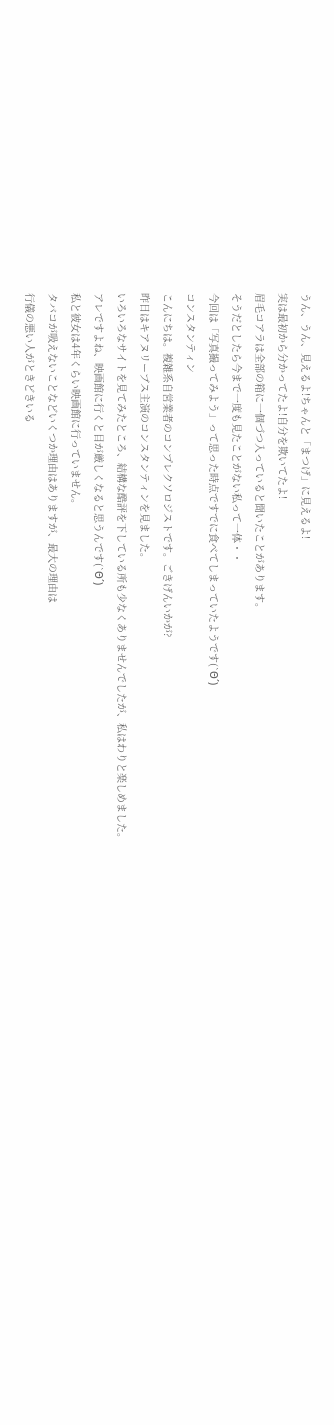うん、うん、見えるよ!ちゃんと「まつげ」に見えるよ!
実は最初から分かってたよ!自分を欺いてたよ!
眉毛コアラは全部の箱に一個づつ入っていると聞いたことがあります。
そうだとしたら今まで一度も見たことがない私って一体・・
今回は「写真撮ってみよう」って思った時点ですでに食べてしまっていたようです(`Θ´)
コンスタンティン
こんにちは。複雑系自営業者のコンプレクソロジストです。ごきげんいかが?
昨日はキアヌリーブス主演のコンスタンティンを見ました。
いろいろなサイトを見てみたところ、結構な酷評を下している所も少なくありませんでしたが、私はわりと楽しめました。
アレですよね、映画館に行くと目が厳しくなると思うんです(`Θ´)
私と彼女は4年くらい映画館に行っていません。
タバコが吸えないことなどいくつか理由はありますが、最大の理由は
行儀の悪い人がときどきいる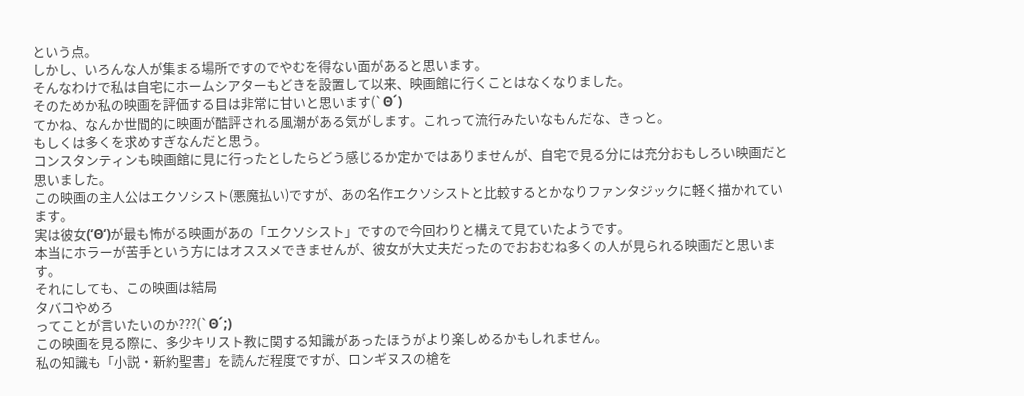という点。
しかし、いろんな人が集まる場所ですのでやむを得ない面があると思います。
そんなわけで私は自宅にホームシアターもどきを設置して以来、映画館に行くことはなくなりました。
そのためか私の映画を評価する目は非常に甘いと思います(`Θ´)
てかね、なんか世間的に映画が酷評される風潮がある気がします。これって流行みたいなもんだな、きっと。
もしくは多くを求めすぎなんだと思う。
コンスタンティンも映画館に見に行ったとしたらどう感じるか定かではありませんが、自宅で見る分には充分おもしろい映画だと思いました。
この映画の主人公はエクソシスト(悪魔払い)ですが、あの名作エクソシストと比較するとかなりファンタジックに軽く描かれています。
実は彼女(‘Θ‘)が最も怖がる映画があの「エクソシスト」ですので今回わりと構えて見ていたようです。
本当にホラーが苦手という方にはオススメできませんが、彼女が大丈夫だったのでおおむね多くの人が見られる映画だと思います。
それにしても、この映画は結局
タバコやめろ
ってことが言いたいのか???(`Θ´;)
この映画を見る際に、多少キリスト教に関する知識があったほうがより楽しめるかもしれません。
私の知識も「小説・新約聖書」を読んだ程度ですが、ロンギヌスの槍を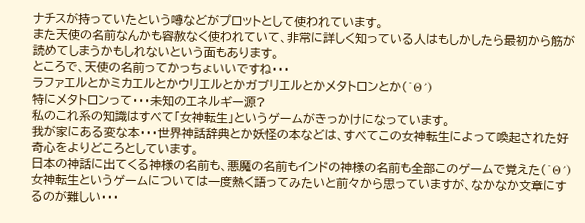ナチスが持っていたという噂などがプロットとして使われています。
また天使の名前なんかも容赦なく使われていて、非常に詳しく知っている人はもしかしたら最初から筋が読めてしまうかもしれないという面もあります。
ところで、天使の名前ってかっちょいいですね・・・
ラファエルとかミカエルとかウリエルとかガブリエルとかメタトロンとか(`Θ´)
特にメタトロンって・・・未知のエネルギー源?
私のこれ系の知識はすべて「女神転生」というゲームがきっかけになっています。
我が家にある変な本・・・世界神話辞典とか妖怪の本などは、すべてこの女神転生によって喚起された好奇心をよりどころとしています。
日本の神話に出てくる神様の名前も、悪魔の名前もインドの神様の名前も全部このゲームで覚えた(`Θ´)
女神転生というゲームについては一度熱く語ってみたいと前々から思っていますが、なかなか文章にするのが難しい・・・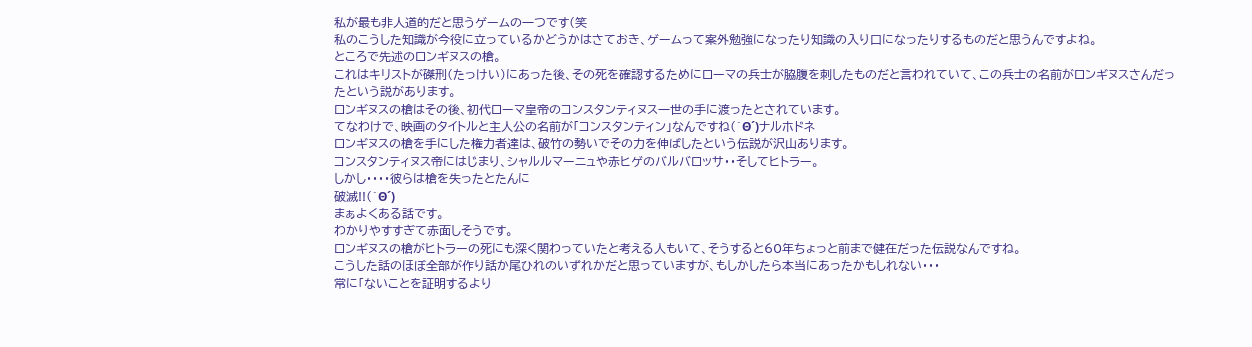私が最も非人道的だと思うゲームの一つです(笑
私のこうした知識が今役に立っているかどうかはさておき、ゲームって案外勉強になったり知識の入り口になったりするものだと思うんですよね。
ところで先述のロンギヌスの槍。
これはキリストが磔刑(たっけい)にあった後、その死を確認するためにローマの兵士が脇腹を刺したものだと言われていて、この兵士の名前がロンギヌスさんだったという説があります。
ロンギヌスの槍はその後、初代ローマ皇帝のコンスタンティヌス一世の手に渡ったとされています。
てなわけで、映画のタイトルと主人公の名前が「コンスタンティン」なんですね(`Θ´)ナルホドネ
ロンギヌスの槍を手にした権力者達は、破竹の勢いでその力を伸ばしたという伝説が沢山あります。
コンスタンティヌス帝にはじまり、シャルルマーニュや赤ヒゲのバルバロッサ・・そしてヒトラー。
しかし・・・・彼らは槍を失ったとたんに
破滅!!(`Θ´)
まぁよくある話です。
わかりやすすぎて赤面しそうです。
ロンギヌスの槍がヒトラーの死にも深く関わっていたと考える人もいて、そうすると60年ちょっと前まで健在だった伝説なんですね。
こうした話のほぼ全部が作り話か尾ひれのいずれかだと思っていますが、もしかしたら本当にあったかもしれない・・・
常に「ないことを証明するより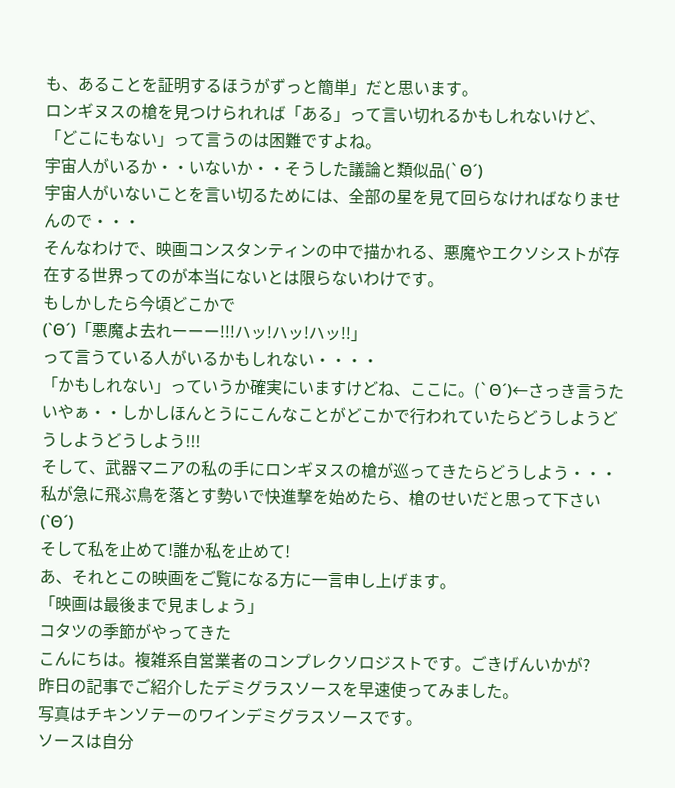も、あることを証明するほうがずっと簡単」だと思います。
ロンギヌスの槍を見つけられれば「ある」って言い切れるかもしれないけど、「どこにもない」って言うのは困難ですよね。
宇宙人がいるか・・いないか・・そうした議論と類似品(`Θ´)
宇宙人がいないことを言い切るためには、全部の星を見て回らなければなりませんので・・・
そんなわけで、映画コンスタンティンの中で描かれる、悪魔やエクソシストが存在する世界ってのが本当にないとは限らないわけです。
もしかしたら今頃どこかで
(`Θ´)「悪魔よ去れーーー!!!ハッ!ハッ!ハッ!!」
って言うている人がいるかもしれない・・・・
「かもしれない」っていうか確実にいますけどね、ここに。(`Θ´)←さっき言うた
いやぁ・・しかしほんとうにこんなことがどこかで行われていたらどうしようどうしようどうしよう!!!
そして、武器マニアの私の手にロンギヌスの槍が巡ってきたらどうしよう・・・
私が急に飛ぶ鳥を落とす勢いで快進撃を始めたら、槍のせいだと思って下さい(`Θ´)
そして私を止めて!誰か私を止めて!
あ、それとこの映画をご覧になる方に一言申し上げます。
「映画は最後まで見ましょう」
コタツの季節がやってきた
こんにちは。複雑系自営業者のコンプレクソロジストです。ごきげんいかが?
昨日の記事でご紹介したデミグラスソースを早速使ってみました。
写真はチキンソテーのワインデミグラスソースです。
ソースは自分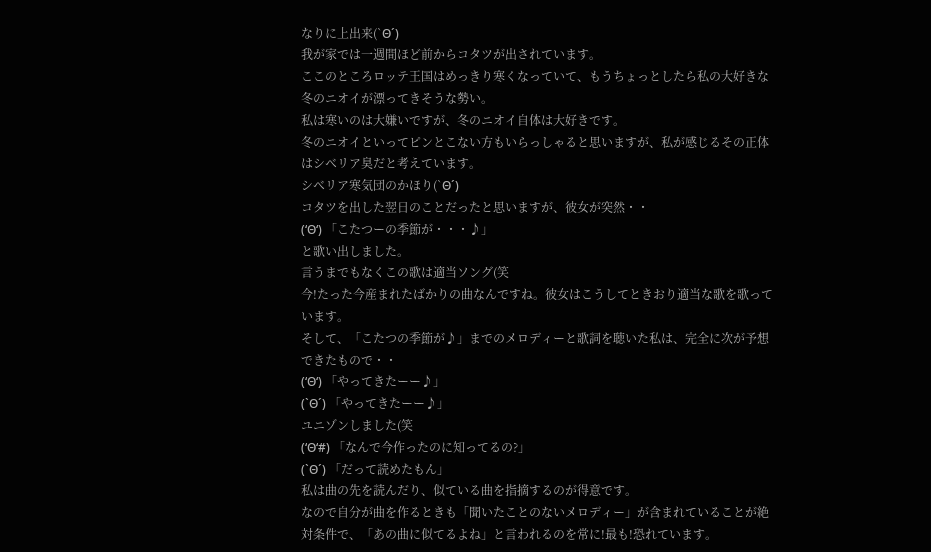なりに上出来(`Θ´)
我が家では一週間ほど前からコタツが出されています。
ここのところロッテ王国はめっきり寒くなっていて、もうちょっとしたら私の大好きな冬のニオイが漂ってきそうな勢い。
私は寒いのは大嫌いですが、冬のニオイ自体は大好きです。
冬のニオイといってピンとこない方もいらっしゃると思いますが、私が感じるその正体はシベリア臭だと考えています。
シベリア寒気団のかほり(`Θ´)
コタツを出した翌日のことだったと思いますが、彼女が突然・・
(‘Θ‘) 「こたつーの季節が・・・♪」
と歌い出しました。
言うまでもなくこの歌は適当ソング(笑
今!たった今産まれたばかりの曲なんですね。彼女はこうしてときおり適当な歌を歌っています。
そして、「こたつの季節が♪」までのメロディーと歌詞を聴いた私は、完全に次が予想できたもので・・
(‘Θ‘) 「やってきたーー♪」
(`Θ´) 「やってきたーー♪」
ユニゾンしました(笑
(‘Θ‘#) 「なんで今作ったのに知ってるの?」
(`Θ´) 「だって読めたもん」
私は曲の先を読んだり、似ている曲を指摘するのが得意です。
なので自分が曲を作るときも「聞いたことのないメロディー」が含まれていることが絶対条件で、「あの曲に似てるよね」と言われるのを常に!最も!恐れています。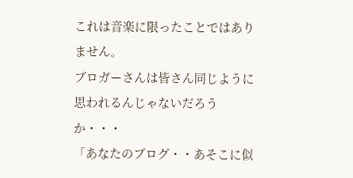これは音楽に限ったことではありません。
ブロガーさんは皆さん同じように思われるんじゃないだろうか・・・
「あなたのブログ・・あそこに似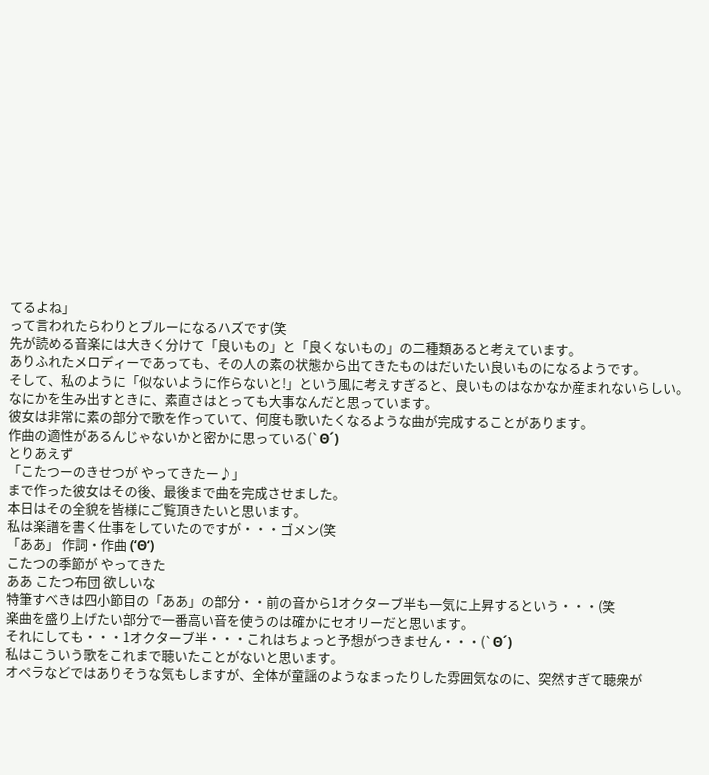てるよね」
って言われたらわりとブルーになるハズです(笑
先が読める音楽には大きく分けて「良いもの」と「良くないもの」の二種類あると考えています。
ありふれたメロディーであっても、その人の素の状態から出てきたものはだいたい良いものになるようです。
そして、私のように「似ないように作らないと!」という風に考えすぎると、良いものはなかなか産まれないらしい。
なにかを生み出すときに、素直さはとっても大事なんだと思っています。
彼女は非常に素の部分で歌を作っていて、何度も歌いたくなるような曲が完成することがあります。
作曲の適性があるんじゃないかと密かに思っている(`Θ´)
とりあえず
「こたつーのきせつが やってきたー♪」
まで作った彼女はその後、最後まで曲を完成させました。
本日はその全貌を皆様にご覧頂きたいと思います。
私は楽譜を書く仕事をしていたのですが・・・ゴメン(笑
「ああ」 作詞・作曲 (‘Θ‘)
こたつの季節が やってきた
ああ こたつ布団 欲しいな
特筆すべきは四小節目の「ああ」の部分・・前の音から1オクターブ半も一気に上昇するという・・・(笑
楽曲を盛り上げたい部分で一番高い音を使うのは確かにセオリーだと思います。
それにしても・・・1オクターブ半・・・これはちょっと予想がつきません・・・(`Θ´)
私はこういう歌をこれまで聴いたことがないと思います。
オペラなどではありそうな気もしますが、全体が童謡のようなまったりした雰囲気なのに、突然すぎて聴衆が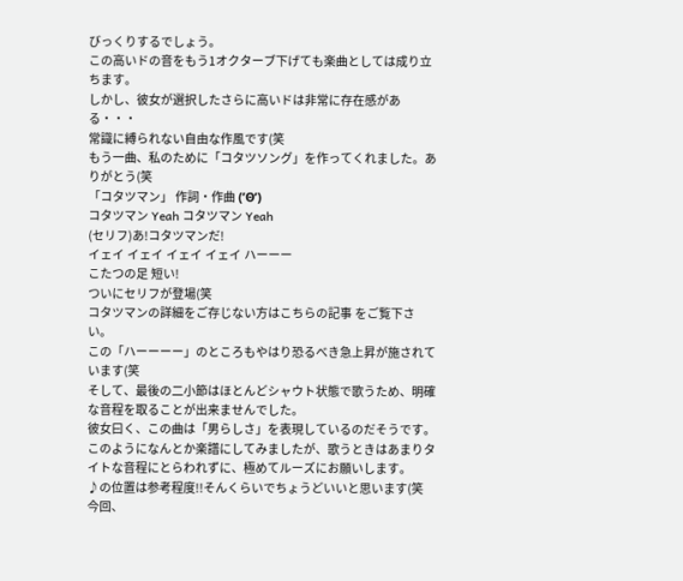びっくりするでしょう。
この高いドの音をもう1オクターブ下げても楽曲としては成り立ちます。
しかし、彼女が選択したさらに高いドは非常に存在感がある・・・
常識に縛られない自由な作風です(笑
もう一曲、私のために「コタツソング」を作ってくれました。ありがとう(笑
「コタツマン」 作詞・作曲 (‘Θ‘)
コタツマン Yeah コタツマン Yeah
(セリフ)あ!コタツマンだ!
イェイ イェイ イェイ イェイ ハーーー
こたつの足 短い!
ついにセリフが登場(笑
コタツマンの詳細をご存じない方はこちらの記事 をご覧下さい。
この「ハーーーー」のところもやはり恐るべき急上昇が施されています(笑
そして、最後の二小節はほとんどシャウト状態で歌うため、明確な音程を取ることが出来ませんでした。
彼女曰く、この曲は「男らしさ」を表現しているのだそうです。
このようになんとか楽譜にしてみましたが、歌うときはあまりタイトな音程にとらわれずに、極めてルーズにお願いします。
♪の位置は参考程度!!そんくらいでちょうどいいと思います(笑
今回、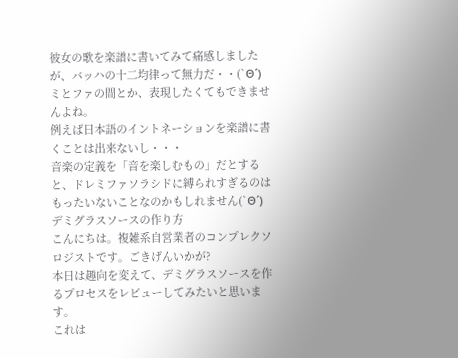彼女の歌を楽譜に書いてみて痛感しましたが、バッハの十二均律って無力だ・・(`Θ´)
ミとファの間とか、表現したくてもできませんよね。
例えば日本語のイントネーションを楽譜に書くことは出来ないし・・・
音楽の定義を「音を楽しむもの」だとすると、ドレミファソラシドに縛られすぎるのはもったいないことなのかもしれません(`Θ´)
デミグラスソースの作り方
こんにちは。複雑系自営業者のコンプレクソロジストです。ごきげんいかが?
本日は趣向を変えて、デミグラスソースを作るプロセスをレビューしてみたいと思います。
これは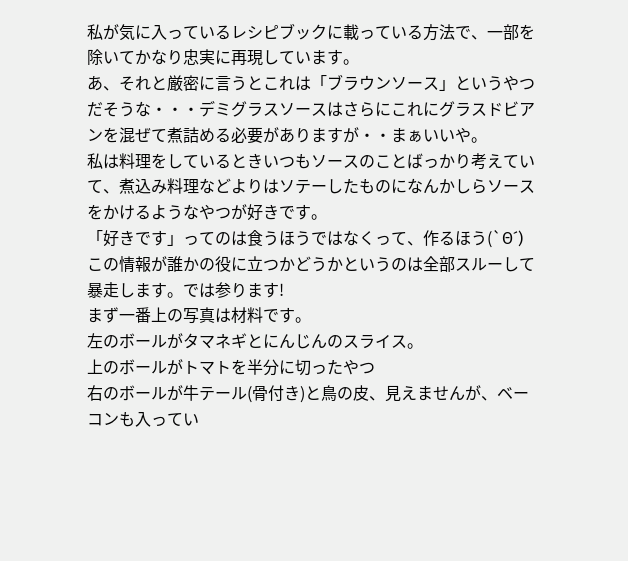私が気に入っているレシピブックに載っている方法で、一部を除いてかなり忠実に再現しています。
あ、それと厳密に言うとこれは「ブラウンソース」というやつだそうな・・・デミグラスソースはさらにこれにグラスドビアンを混ぜて煮詰める必要がありますが・・まぁいいや。
私は料理をしているときいつもソースのことばっかり考えていて、煮込み料理などよりはソテーしたものになんかしらソースをかけるようなやつが好きです。
「好きです」ってのは食うほうではなくって、作るほう(`Θ´)
この情報が誰かの役に立つかどうかというのは全部スルーして暴走します。では参ります!
まず一番上の写真は材料です。
左のボールがタマネギとにんじんのスライス。
上のボールがトマトを半分に切ったやつ
右のボールが牛テール(骨付き)と鳥の皮、見えませんが、ベーコンも入ってい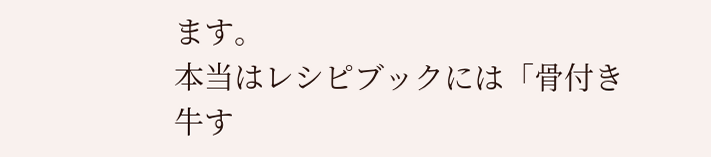ます。
本当はレシピブックには「骨付き牛す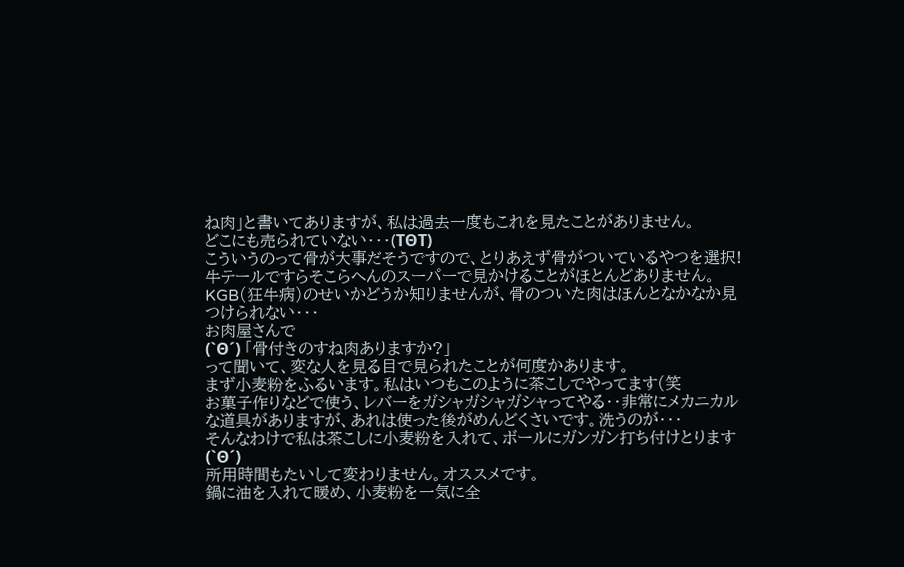ね肉」と書いてありますが、私は過去一度もこれを見たことがありません。
どこにも売られていない・・・(TΘT)
こういうのって骨が大事だそうですので、とりあえず骨がついているやつを選択!
牛テールですらそこらへんのスーパーで見かけることがほとんどありません。KGB(狂牛病)のせいかどうか知りませんが、骨のついた肉はほんとなかなか見つけられない・・・
お肉屋さんで
(`Θ´) 「骨付きのすね肉ありますか?」
って聞いて、変な人を見る目で見られたことが何度かあります。
まず小麦粉をふるいます。私はいつもこのように茶こしでやってます(笑
お菓子作りなどで使う、レバーをガシャガシャガシャってやる・・非常にメカニカルな道具がありますが、あれは使った後がめんどくさいです。洗うのが・・・
そんなわけで私は茶こしに小麦粉を入れて、ボールにガンガン打ち付けとります(`Θ´)
所用時間もたいして変わりません。オススメです。
鍋に油を入れて暖め、小麦粉を一気に全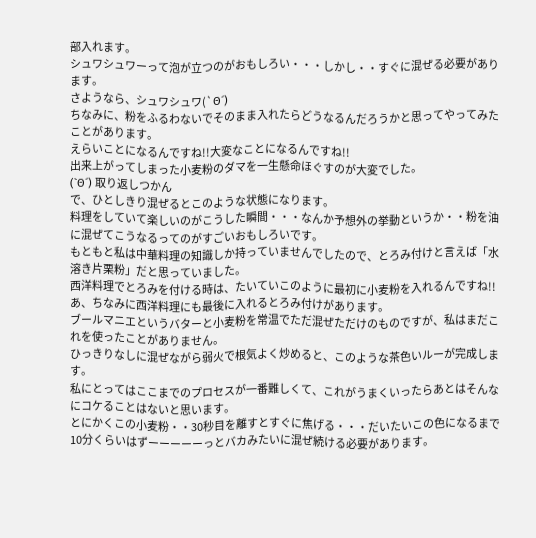部入れます。
シュワシュワーって泡が立つのがおもしろい・・・しかし・・すぐに混ぜる必要があります。
さようなら、シュワシュワ(`Θ´)
ちなみに、粉をふるわないでそのまま入れたらどうなるんだろうかと思ってやってみたことがあります。
えらいことになるんですね!!大変なことになるんですね!!
出来上がってしまった小麦粉のダマを一生懸命ほぐすのが大変でした。
(`Θ´) 取り返しつかん
で、ひとしきり混ぜるとこのような状態になります。
料理をしていて楽しいのがこうした瞬間・・・なんか予想外の挙動というか・・粉を油に混ぜてこうなるってのがすごいおもしろいです。
もともと私は中華料理の知識しか持っていませんでしたので、とろみ付けと言えば「水溶き片栗粉」だと思っていました。
西洋料理でとろみを付ける時は、たいていこのように最初に小麦粉を入れるんですね!!
あ、ちなみに西洋料理にも最後に入れるとろみ付けがあります。
ブールマニエというバターと小麦粉を常温でただ混ぜただけのものですが、私はまだこれを使ったことがありません。
ひっきりなしに混ぜながら弱火で根気よく炒めると、このような茶色いルーが完成します。
私にとってはここまでのプロセスが一番難しくて、これがうまくいったらあとはそんなにコケることはないと思います。
とにかくこの小麦粉・・30秒目を離すとすぐに焦げる・・・だいたいこの色になるまで10分くらいはずーーーーーっとバカみたいに混ぜ続ける必要があります。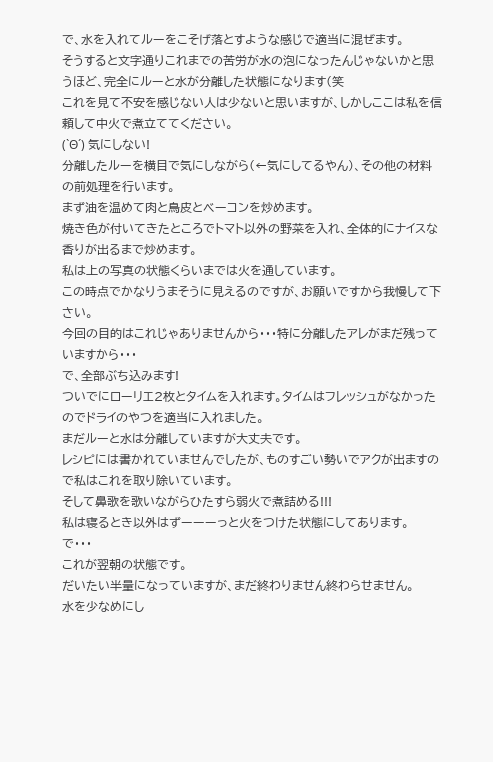で、水を入れてルーをこそげ落とすような感じで適当に混ぜます。
そうすると文字通りこれまでの苦労が水の泡になったんじゃないかと思うほど、完全にルーと水が分離した状態になります(笑
これを見て不安を感じない人は少ないと思いますが、しかしここは私を信頼して中火で煮立ててください。
(`Θ´) 気にしない!
分離したルーを横目で気にしながら(←気にしてるやん)、その他の材料の前処理を行います。
まず油を温めて肉と鳥皮とベーコンを炒めます。
焼き色が付いてきたところでトマト以外の野菜を入れ、全体的にナイスな香りが出るまで炒めます。
私は上の写真の状態くらいまでは火を通しています。
この時点でかなりうまそうに見えるのですが、お願いですから我慢して下さい。
今回の目的はこれじゃありませんから・・・特に分離したアレがまだ残っていますから・・・
で、全部ぶち込みます!
ついでにローリエ2枚とタイムを入れます。タイムはフレッシュがなかったのでドライのやつを適当に入れました。
まだルーと水は分離していますが大丈夫です。
レシピには書かれていませんでしたが、ものすごい勢いでアクが出ますので私はこれを取り除いています。
そして鼻歌を歌いながらひたすら弱火で煮詰める!!!
私は寝るとき以外はずーーーっと火をつけた状態にしてあります。
で・・・
これが翌朝の状態です。
だいたい半量になっていますが、まだ終わりません終わらせません。
水を少なめにし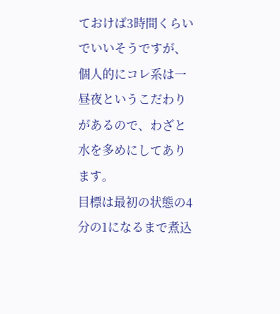ておけば3時間くらいでいいそうですが、個人的にコレ系は一昼夜というこだわりがあるので、わざと水を多めにしてあります。
目標は最初の状態の4分の1になるまで煮込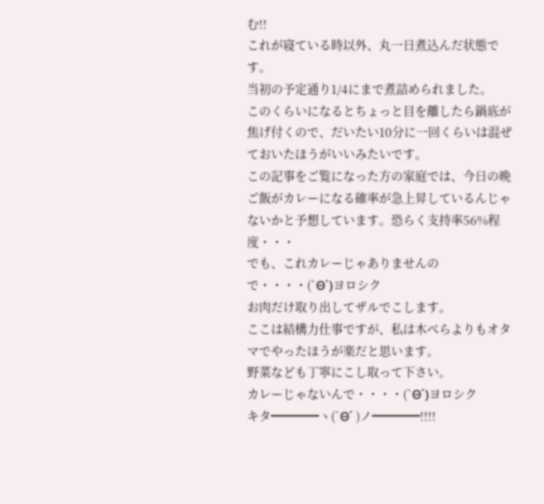む!!
これが寝ている時以外、丸一日煮込んだ状態です。
当初の予定通り1/4にまで煮詰められました。
このくらいになるとちょっと目を離したら鍋底が焦げ付くので、だいたい10分に一回くらいは混ぜておいたほうがいいみたいです。
この記事をご覧になった方の家庭では、今日の晩ご飯がカレーになる確率が急上昇しているんじゃないかと予想しています。恐らく支持率56%程度・・・
でも、これカレーじゃありませんので・・・・(`Θ´)ヨロシク
お肉だけ取り出してザルでこします。
ここは結構力仕事ですが、私は木べらよりもオタマでやったほうが楽だと思います。
野菜なども丁寧にこし取って下さい。
カレーじゃないんで・・・・(`Θ´)ヨロシク
キタ━━━━ヽ(`Θ´ )ノ━━━━!!!!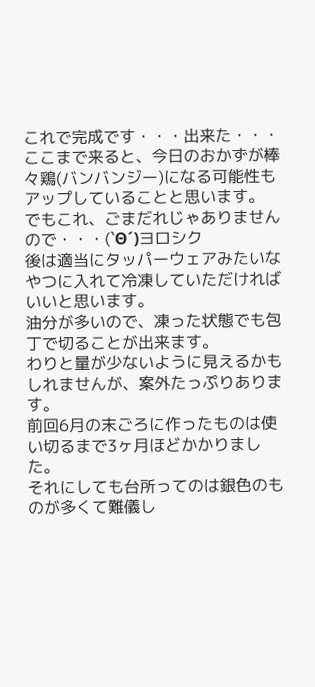これで完成です・・・出来た・・・
ここまで来ると、今日のおかずが棒々鶏(バンバンジー)になる可能性もアップしていることと思います。
でもこれ、ごまだれじゃありませんので・・・(`Θ´)ヨロシク
後は適当にタッパーウェアみたいなやつに入れて冷凍していただければいいと思います。
油分が多いので、凍った状態でも包丁で切ることが出来ます。
わりと量が少ないように見えるかもしれませんが、案外たっぷりあります。
前回6月の末ごろに作ったものは使い切るまで3ヶ月ほどかかりました。
それにしても台所ってのは銀色のものが多くて難儀し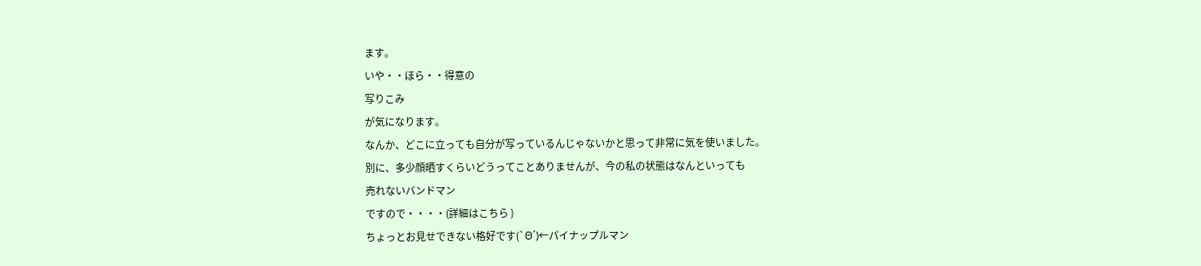ます。
いや・・ほら・・得意の
写りこみ
が気になります。
なんか、どこに立っても自分が写っているんじゃないかと思って非常に気を使いました。
別に、多少顔晒すくらいどうってことありませんが、今の私の状態はなんといっても
売れないバンドマン
ですので・・・・(詳細はこちら )
ちょっとお見せできない格好です(`Θ´)←パイナップルマン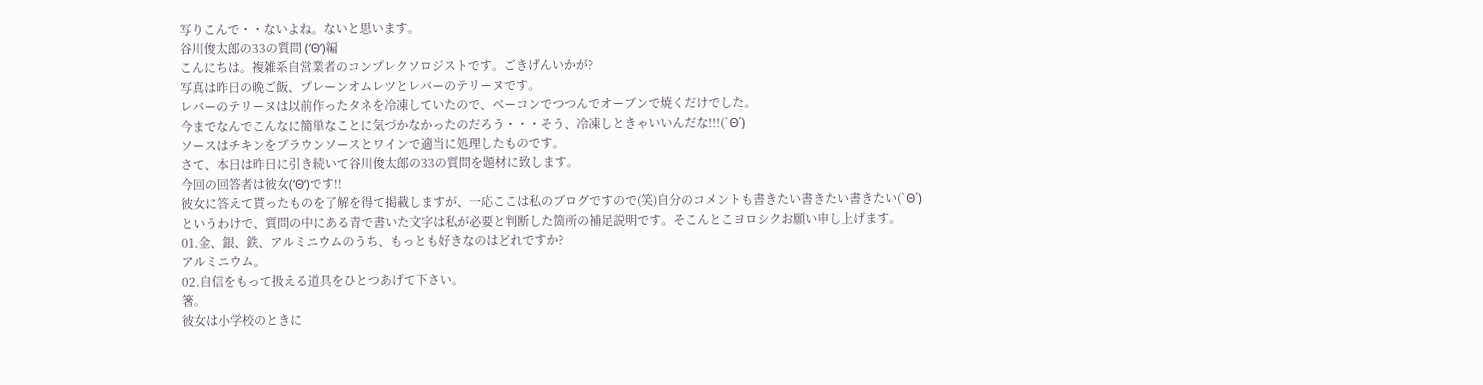写りこんで・・ないよね。ないと思います。
谷川俊太郎の33の質問 (‘Θ‘)編
こんにちは。複雑系自営業者のコンプレクソロジストです。ごきげんいかが?
写真は昨日の晩ご飯、プレーンオムレツとレバーのテリーヌです。
レバーのテリーヌは以前作ったタネを冷凍していたので、ベーコンでつつんでオーブンで焼くだけでした。
今までなんでこんなに簡単なことに気づかなかったのだろう・・・そう、冷凍しときゃいいんだな!!!(`Θ´)
ソースはチキンをブラウンソースとワインで適当に処理したものです。
さて、本日は昨日に引き続いて谷川俊太郎の33の質問を題材に致します。
今回の回答者は彼女(‘Θ‘)です!!
彼女に答えて貰ったものを了解を得て掲載しますが、一応ここは私のブログですので(笑)自分のコメントも書きたい書きたい書きたい(`Θ´)
というわけで、質問の中にある青で書いた文字は私が必要と判断した箇所の補足説明です。そこんとこヨロシクお願い申し上げます。
01.金、銀、鉄、アルミニウムのうち、もっとも好きなのはどれですか?
アルミニウム。
02.自信をもって扱える道具をひとつあげて下さい。
箸。
彼女は小学校のときに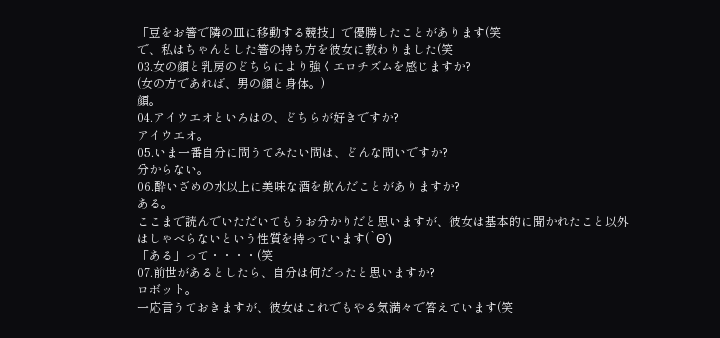「豆をお箸で隣の皿に移動する競技」で優勝したことがあります(笑
で、私はちゃんとした箸の持ち方を彼女に教わりました(笑
03.女の顔と乳房のどちらにより強くエロチズムを感じますか?
(女の方であれば、男の顔と身体。)
顔。
04.アイウエオといろはの、どちらが好きですか?
アイウエオ。
05.いま一番自分に問うてみたい問は、どんな問いですか?
分からない。
06.酔いざめの水以上に美味な酒を飲んだことがありますか?
ある。
ここまで読んでいただいてもうお分かりだと思いますが、彼女は基本的に聞かれたこと以外はしゃべらないという性質を持っています(`Θ´)
「ある」って・・・・(笑
07.前世があるとしたら、自分は何だったと思いますか?
ロボット。
一応言うておきますが、彼女はこれでもやる気満々で答えています(笑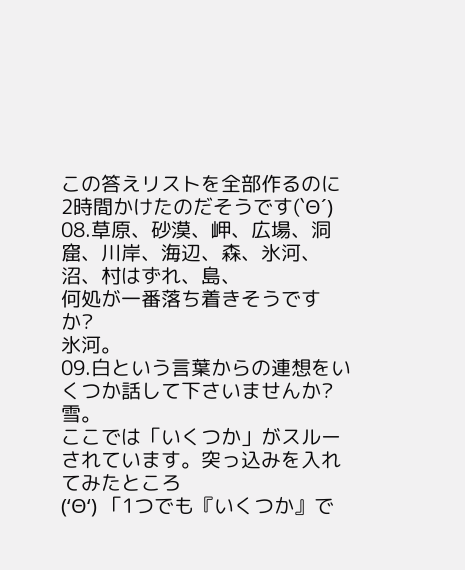この答えリストを全部作るのに2時間かけたのだそうです(`Θ´)
08.草原、砂漠、岬、広場、洞窟、川岸、海辺、森、氷河、沼、村はずれ、島、
何処が一番落ち着きそうですか?
氷河。
09.白という言葉からの連想をいくつか話して下さいませんか?
雪。
ここでは「いくつか」がスルーされています。突っ込みを入れてみたところ
(‘Θ‘) 「1つでも『いくつか』で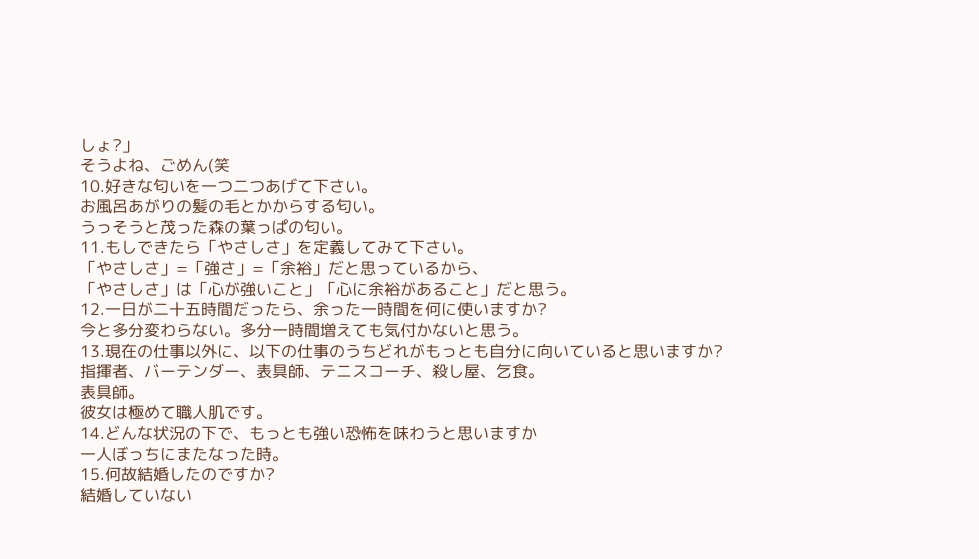しょ?」
そうよね、ごめん(笑
10.好きな匂いを一つ二つあげて下さい。
お風呂あがりの髪の毛とかからする匂い。
うっそうと茂った森の葉っぱの匂い。
11.もしできたら「やさしさ」を定義してみて下さい。
「やさしさ」=「強さ」=「余裕」だと思っているから、
「やさしさ」は「心が強いこと」「心に余裕があること」だと思う。
12.一日が二十五時間だったら、余った一時間を何に使いますか?
今と多分変わらない。多分一時間増えても気付かないと思う。
13.現在の仕事以外に、以下の仕事のうちどれがもっとも自分に向いていると思いますか?
指揮者、バーテンダー、表具師、テニスコーチ、殺し屋、乞食。
表具師。
彼女は極めて職人肌です。
14.どんな状況の下で、もっとも強い恐怖を味わうと思いますか
一人ぼっちにまたなった時。
15.何故結婚したのですか?
結婚していない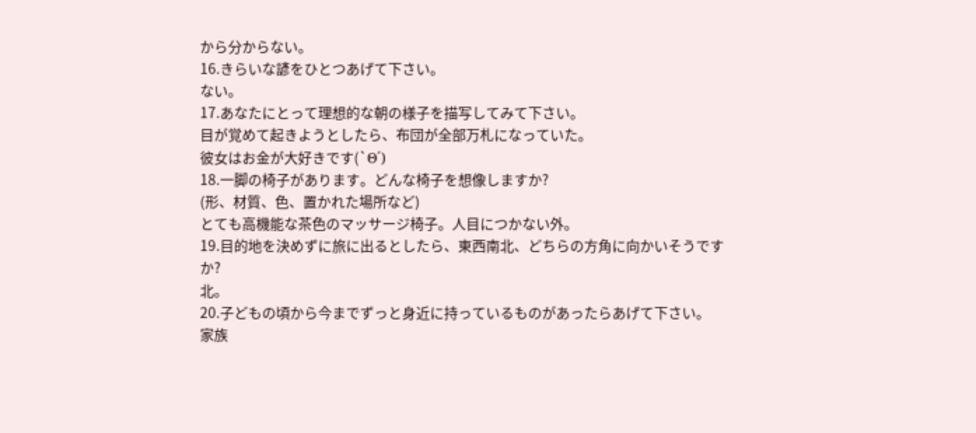から分からない。
16.きらいな諺をひとつあげて下さい。
ない。
17.あなたにとって理想的な朝の様子を描写してみて下さい。
目が覚めて起きようとしたら、布団が全部万札になっていた。
彼女はお金が大好きです(`Θ´)
18.一脚の椅子があります。どんな椅子を想像しますか?
(形、材質、色、置かれた場所など)
とても高機能な茶色のマッサージ椅子。人目につかない外。
19.目的地を決めずに旅に出るとしたら、東西南北、どちらの方角に向かいそうですか?
北。
20.子どもの頃から今までずっと身近に持っているものがあったらあげて下さい。
家族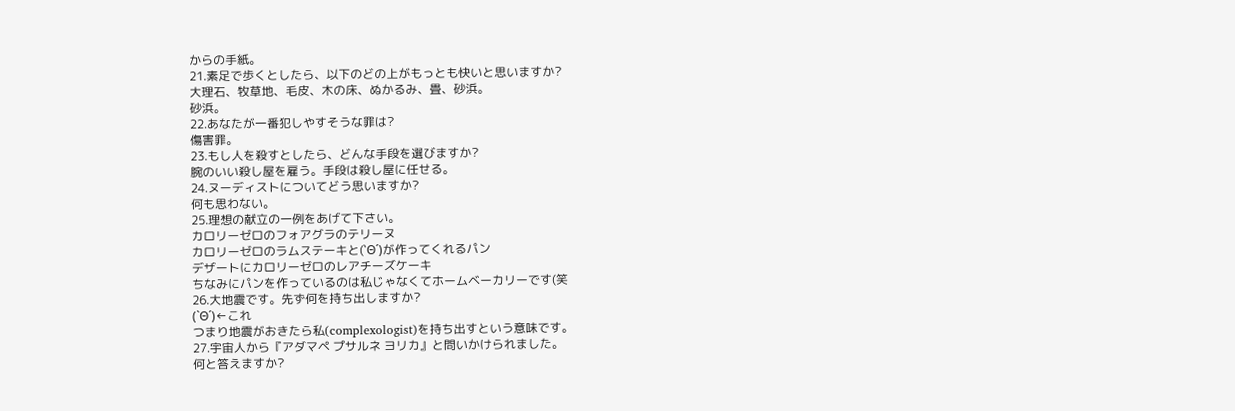からの手紙。
21.素足で歩くとしたら、以下のどの上がもっとも快いと思いますか?
大理石、牧草地、毛皮、木の床、ぬかるみ、畳、砂浜。
砂浜。
22.あなたが一番犯しやすそうな罪は?
傷害罪。
23.もし人を殺すとしたら、どんな手段を選びますか?
腕のいい殺し屋を雇う。手段は殺し屋に任せる。
24.ヌーディストについてどう思いますか?
何も思わない。
25.理想の献立の一例をあげて下さい。
カロリーゼロのフォアグラのテリーヌ
カロリーゼロのラムステーキと(`Θ´)が作ってくれるパン
デザートにカロリーゼロのレアチーズケーキ
ちなみにパンを作っているのは私じゃなくてホームベーカリーです(笑
26.大地震です。先ず何を持ち出しますか?
(`Θ´)←これ
つまり地震がおきたら私(complexologist)を持ち出すという意味です。
27.宇宙人から『アダマペ プサルネ ヨリカ』と問いかけられました。
何と答えますか?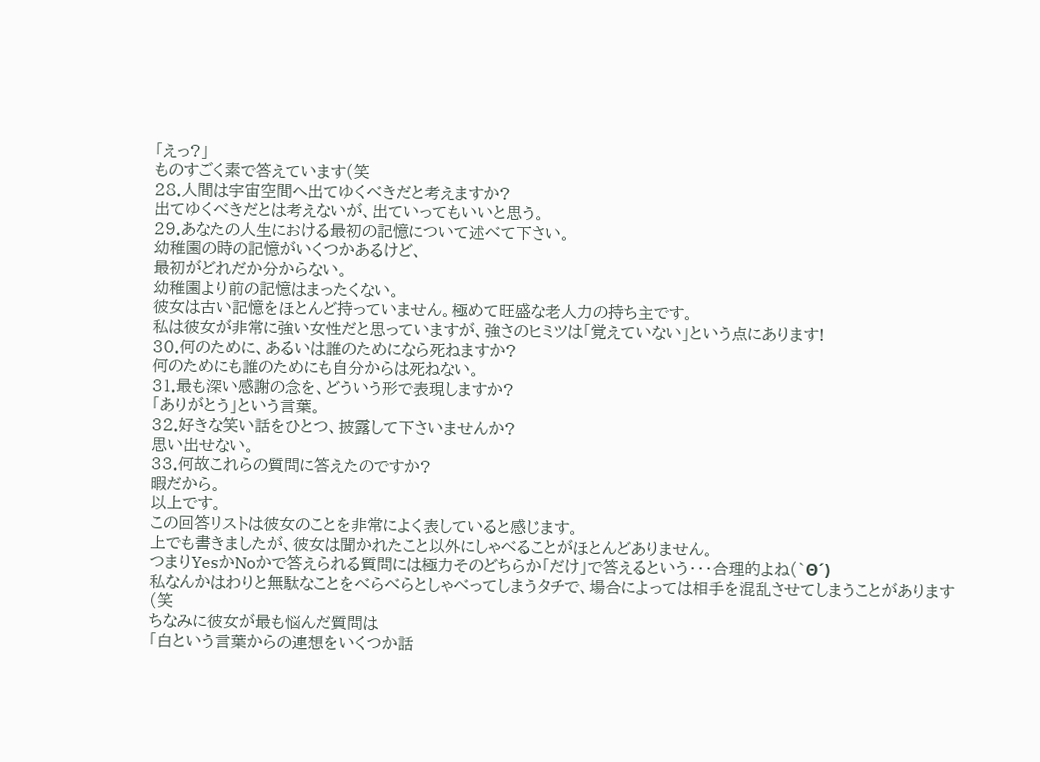「えっ?」
ものすごく素で答えています(笑
28.人間は宇宙空間へ出てゆくべきだと考えますか?
出てゆくべきだとは考えないが、出ていってもいいと思う。
29.あなたの人生における最初の記憶について述べて下さい。
幼稚園の時の記憶がいくつかあるけど、
最初がどれだか分からない。
幼稚園より前の記憶はまったくない。
彼女は古い記憶をほとんど持っていません。極めて旺盛な老人力の持ち主です。
私は彼女が非常に強い女性だと思っていますが、強さのヒミツは「覚えていない」という点にあります!
30.何のために、あるいは誰のためになら死ねますか?
何のためにも誰のためにも自分からは死ねない。
31.最も深い感謝の念を、どういう形で表現しますか?
「ありがとう」という言葉。
32.好きな笑い話をひとつ、披露して下さいませんか?
思い出せない。
33.何故これらの質問に答えたのですか?
暇だから。
以上です。
この回答リストは彼女のことを非常によく表していると感じます。
上でも書きましたが、彼女は聞かれたこと以外にしゃべることがほとんどありません。
つまりYesかNoかで答えられる質問には極力そのどちらか「だけ」で答えるという・・・合理的よね(`Θ´)
私なんかはわりと無駄なことをべらべらとしゃべってしまうタチで、場合によっては相手を混乱させてしまうことがあります(笑
ちなみに彼女が最も悩んだ質問は
「白という言葉からの連想をいくつか話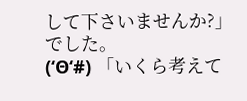して下さいませんか?」
でした。
(‘Θ‘#) 「いくら考えて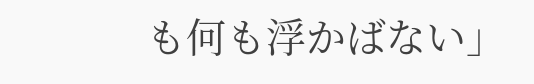も何も浮かばない」